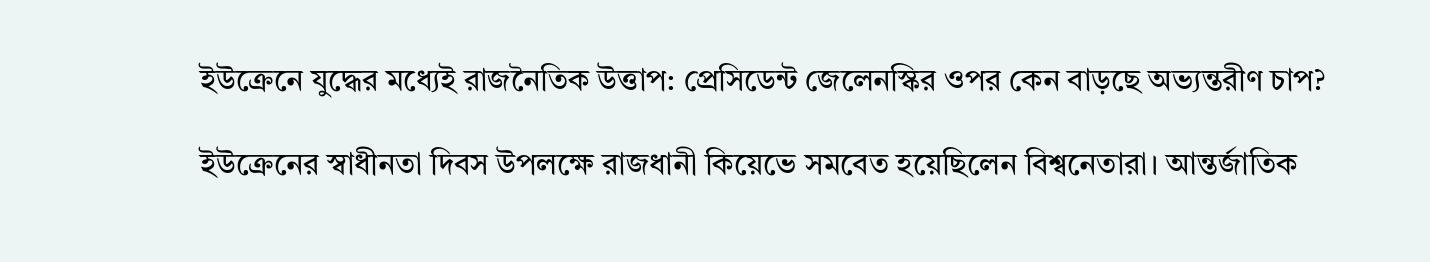ইউক্রেনে যুদ্ধের মধ্যেই রাজনৈতিক উত্তাপ: প্রেসিডেন্ট জেলেনস্কির ওপর কেন বাড়ছে অভ্যন্তরীণ চাপ?

ইউক্রেনের স্বাধীনতা দিবস উপলক্ষে রাজধানী কিয়েভে সমবেত হয়েছিলেন বিশ্বনেতারা। আন্তর্জাতিক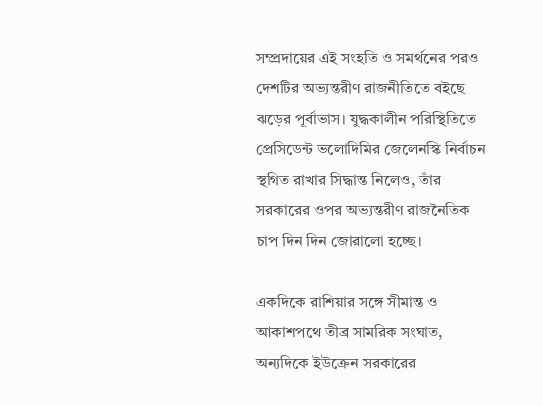সম্প্রদায়ের এই সংহতি ও সমর্থনের পরও দেশটির অভ্যন্তরীণ রাজনীতিতে বইছে ঝড়ের পূর্বাভাস। যুদ্ধকালীন পরিস্থিতিতে প্রেসিডেন্ট ভলোদিমির জেলেনস্কি নির্বাচন স্থগিত রাখার সিদ্ধান্ত নিলেও, তাঁর সরকারের ওপর অভ্যন্তরীণ রাজনৈতিক চাপ দিন দিন জোরালো হচ্ছে।

একদিকে রাশিয়ার সঙ্গে সীমান্ত ও আকাশপথে তীব্র সামরিক সংঘাত, অন্যদিকে ইউক্রেন সরকারের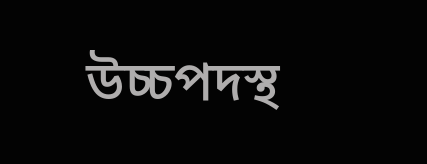উচ্চপদস্থ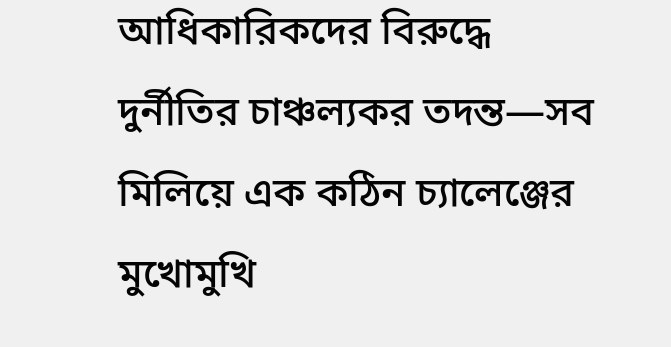আধিকারিকদের বিরুদ্ধে দুর্নীতির চাঞ্চল্যকর তদন্ত—সব মিলিয়ে এক কঠিন চ্যালেঞ্জের মুখোমুখি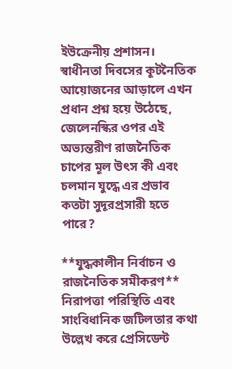ইউক্রেনীয় প্রশাসন। স্বাধীনতা দিবসের কূটনৈতিক আয়োজনের আড়ালে এখন প্রধান প্রশ্ন হয়ে উঠেছে, জেলেনস্কির ওপর এই অভ্যন্তরীণ রাজনৈতিক চাপের মূল উৎস কী এবং চলমান যুদ্ধে এর প্রভাব কতটা সুদূরপ্রসারী হতে পারে?

**যুদ্ধকালীন নির্বাচন ও রাজনৈতিক সমীকরণ**
নিরাপত্তা পরিস্থিতি এবং সাংবিধানিক জটিলতার কথা উল্লেখ করে প্রেসিডেন্ট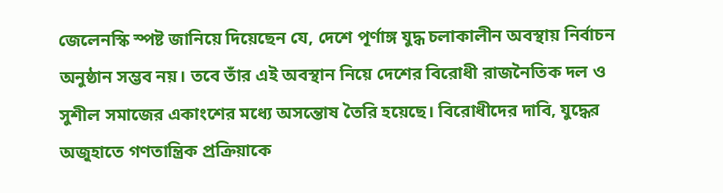জেলেনস্কি স্পষ্ট জানিয়ে দিয়েছেন যে, দেশে পূর্ণাঙ্গ যুদ্ধ চলাকালীন অবস্থায় নির্বাচন অনুষ্ঠান সম্ভব নয়। তবে তাঁর এই অবস্থান নিয়ে দেশের বিরোধী রাজনৈতিক দল ও সুশীল সমাজের একাংশের মধ্যে অসন্তোষ তৈরি হয়েছে। বিরোধীদের দাবি, যুদ্ধের অজুহাতে গণতান্ত্রিক প্রক্রিয়াকে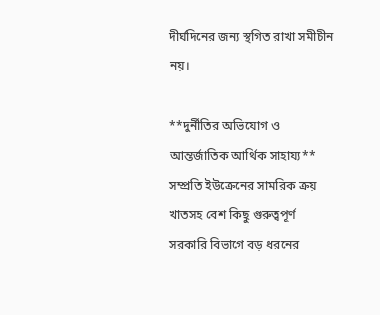দীর্ঘদিনের জন্য স্থগিত রাখা সমীচীন নয়।

**দুর্নীতির অভিযোগ ও আন্তর্জাতিক আর্থিক সাহায্য**
সম্প্রতি ইউক্রেনের সামরিক ক্রয় খাতসহ বেশ কিছু গুরুত্বপূর্ণ সরকারি বিভাগে বড় ধরনের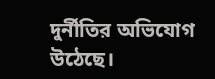দুর্নীতির অভিযোগ উঠেছে।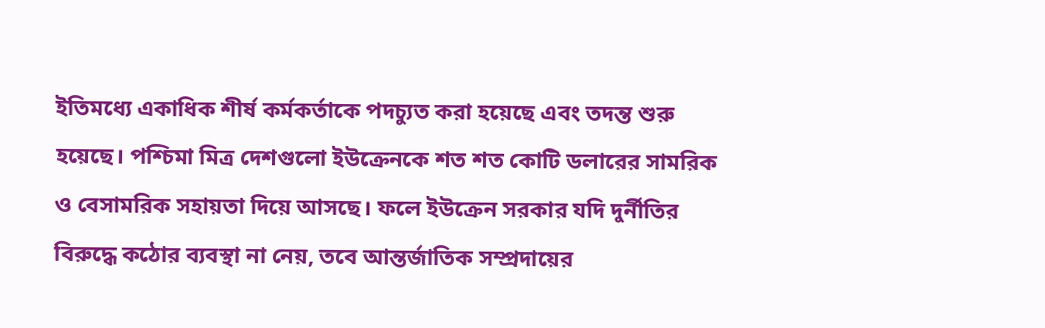ইতিমধ্যে একাধিক শীর্ষ কর্মকর্তাকে পদচ্যুত করা হয়েছে এবং তদন্ত শুরু হয়েছে। পশ্চিমা মিত্র দেশগুলো ইউক্রেনকে শত শত কোটি ডলারের সামরিক ও বেসামরিক সহায়তা দিয়ে আসছে। ফলে ইউক্রেন সরকার যদি দুর্নীতির বিরুদ্ধে কঠোর ব্যবস্থা না নেয়, তবে আন্তর্জাতিক সম্প্রদায়ের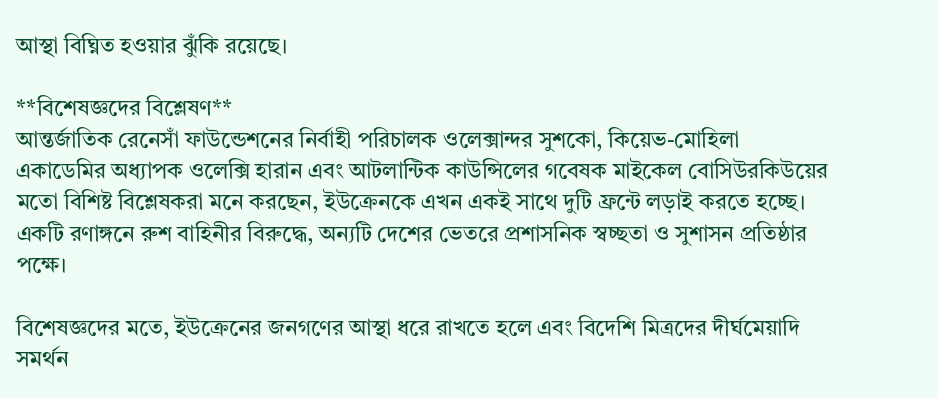আস্থা বিঘ্নিত হওয়ার ঝুঁকি রয়েছে।

**বিশেষজ্ঞদের বিশ্লেষণ**
আন্তর্জাতিক রেনেসাঁ ফাউন্ডেশনের নির্বাহী পরিচালক ওলেক্সান্দর সুশকো, কিয়েভ-মোহিলা একাডেমির অধ্যাপক ওলেক্সি হারান এবং আটলান্টিক কাউন্সিলের গবেষক মাইকেল বোসিউরকিউয়ের মতো বিশিষ্ট বিশ্লেষকরা মনে করছেন, ইউক্রেনকে এখন একই সাথে দুটি ফ্রন্টে লড়াই করতে হচ্ছে। একটি রণাঙ্গনে রুশ বাহিনীর বিরুদ্ধে, অন্যটি দেশের ভেতরে প্রশাসনিক স্বচ্ছতা ও সুশাসন প্রতিষ্ঠার পক্ষে।

বিশেষজ্ঞদের মতে, ইউক্রেনের জনগণের আস্থা ধরে রাখতে হলে এবং বিদেশি মিত্রদের দীর্ঘমেয়াদি সমর্থন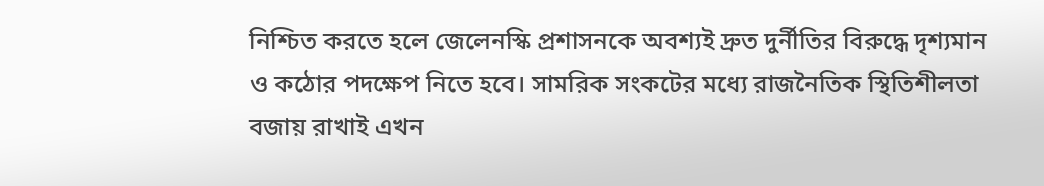নিশ্চিত করতে হলে জেলেনস্কি প্রশাসনকে অবশ্যই দ্রুত দুর্নীতির বিরুদ্ধে দৃশ্যমান ও কঠোর পদক্ষেপ নিতে হবে। সামরিক সংকটের মধ্যে রাজনৈতিক স্থিতিশীলতা বজায় রাখাই এখন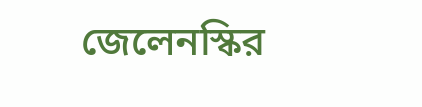জেলেনস্কির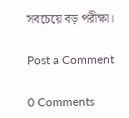সবচেয়ে বড় পরীক্ষা।

Post a Comment

0 Comments